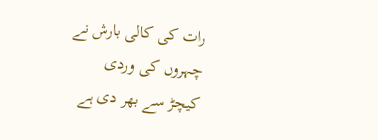رات کی کالی بارش نے
چہروں کی وردی
کیچڑ سے بھر دی ہے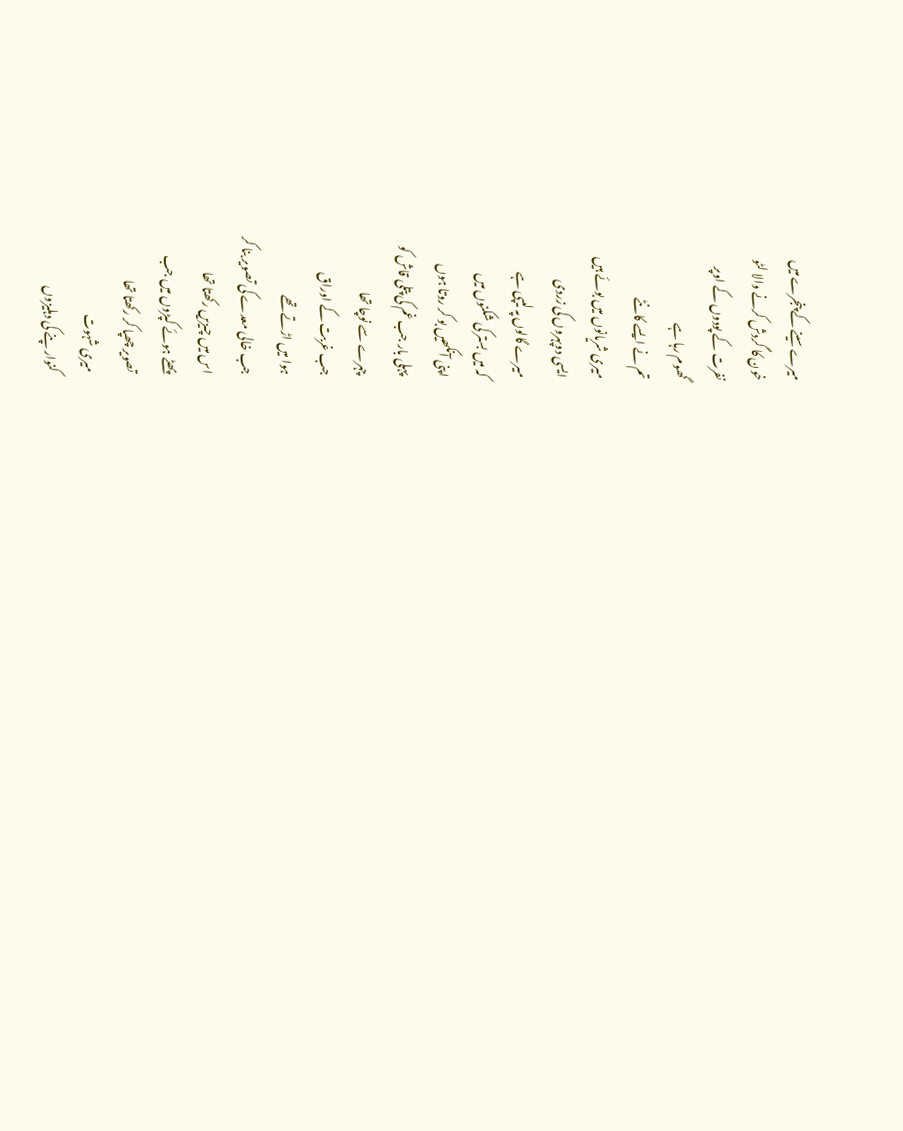میرے سینے کے پنجرے میں
خون کا گردش کرنے والا لٹو
نفرت کے پودوں کے اوپر
گھوم رہا ہے
تم نے ایسے کانٹے
میری شریانوں میں بوئے ہیں
ایسی دوپہروں کی زردی
میرے گالوں پہ لیپی ہے
کہ میں بستر کی شکنوں میں
اپنی آنکھیں بو کر روتا ہوں
پہلی بار جب غم کی پتلی قاش کو
چہرے سے نوچا تھا
جب غربت کے اوراق
ہوا میں اڑتے تھے
جب خالی معدے کی تصویر بنا کر
اس میں چیزیں رکھتا تھا
پھٹے ہوئے کپڑوں میں جب
تصویر چھپا کر رکھتا تھا
میری شہوت
کنوار پنے کی دہلیزوں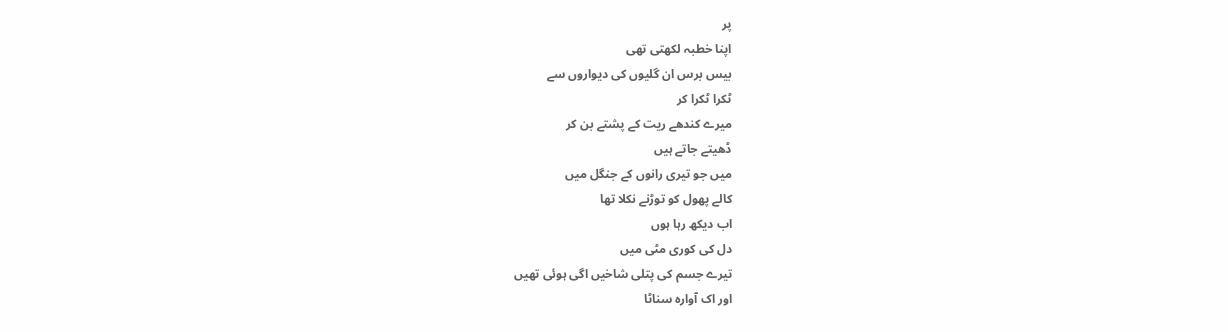پر
اپنا خطبہ لکھتی تھی
بیس برس ان گلیوں کی دیواروں سے
ٹکرا ٹکرا کر
میرے کندھے ریت کے پشتے بن کر
ڈھیتے جاتے ہیں
میں جو تیری رانوں کے جنگل میں
کالے پھول کو توڑنے نکلا تھا
اب دیکھ رہا ہوں
دل کی کوری مٹی میں
تیرے جسم کی پتلی شاخیں اگی ہوئی تھیں
اور اک آوارہ سناٹا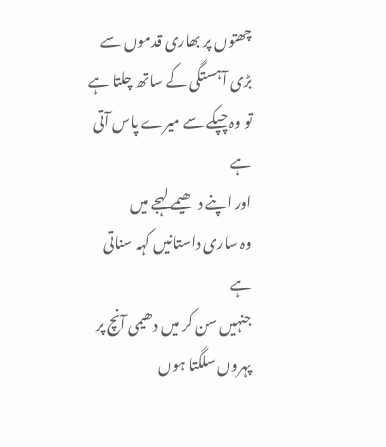چھتوں پر بھاری قدموں سے
بڑی آہستگی کے ساتھ چلتا ہے
تو وہ چپکے سے میرے پاس آتی ہے
اور اپنے دھیمے لہجے میں
وہ ساری داستانیں کہہ سناتی ہے
جنہیں سن کر میں دھیمی آنچ پر
پہروں سلگتا ہوں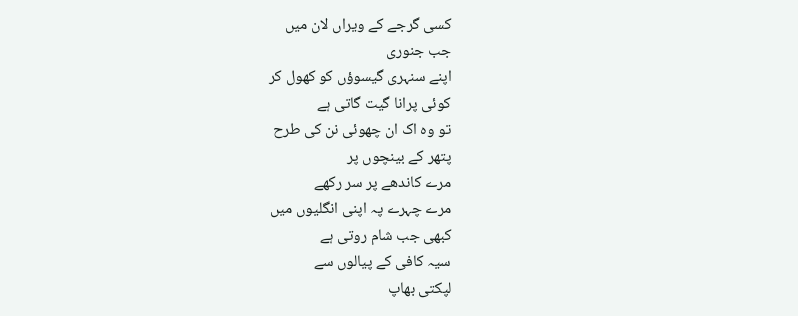کسی گرجے کے ویراں لان میں
جب جنوری
اپنے سنہری گیسوؤں کو کھول کر
کوئی پرانا گیت گاتی ہے
تو وہ اک ان چھوئی نن کی طرح
پتھر کے بینچوں پر
مرے کاندھے پر سر رکھے
مرے چہرے پہ اپنی انگلیوں میں
کبھی جب شام روتی ہے
سیہ کافی کے پیالوں سے
لپکتی بھاپ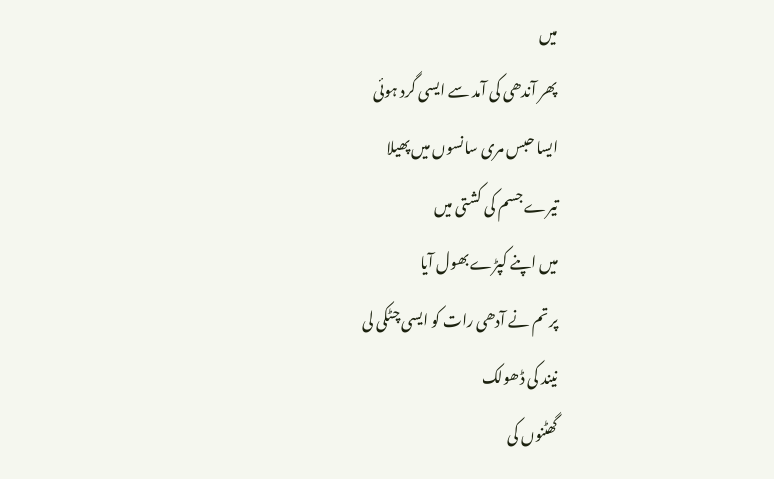میں
پھر آندھی کی آمد سے ایسی گرد ہوئی
ایسا حبس مری سانسوں میں پھیلا
تیرے جسم کی کشتی میں
میں اپنے کپڑے بھول آیا
پر تم نے آدھی رات کو ایسی چٹکی لی
نیند کی ڈھولک
گھٹنوں کی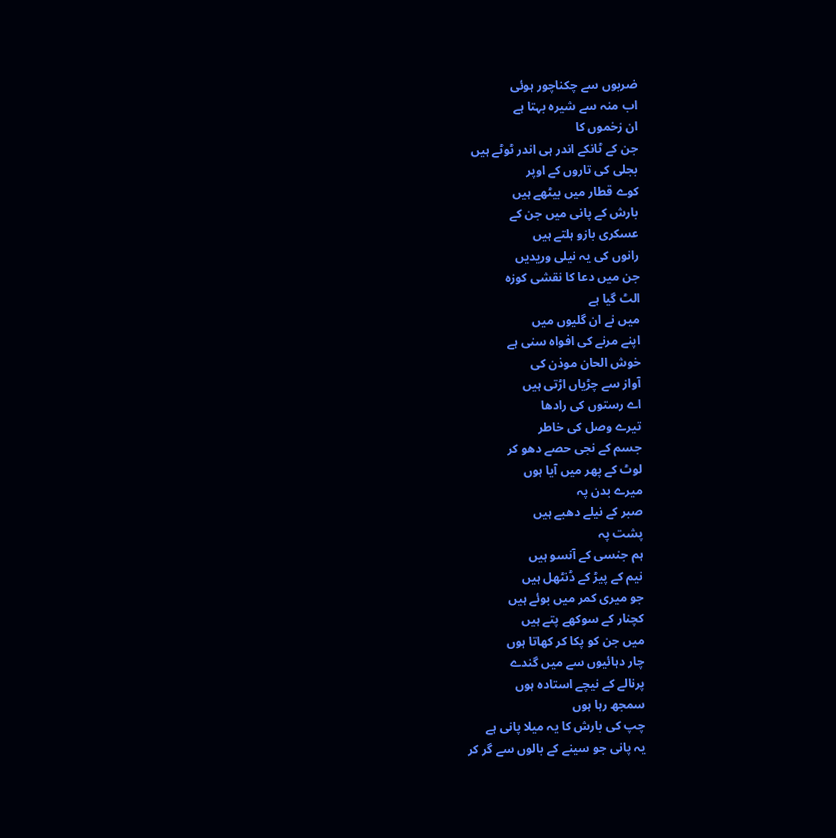ضربوں سے چکناچور ہوئی
اب منہ سے شیرہ بہتا ہے
ان زخموں کا
جن کے ٹانکے اندر ہی اندر ٹوٹے ہیں
بجلی کی تاروں کے اوپر
کوے قطار میں بیٹھے ہیں
بارش کے پانی میں جن کے
عسکری بازو ہلتے ہیں
رانوں کی یہ نیلی وریدیں
جن میں دعا کا نقشی کوزہ
الٹ گیا ہے
میں نے ان گلیوں میں
اپنے مرنے کی افواہ سنی ہے
خوش الحان موذن کی
آواز سے چڑیاں اڑتی ہیں
اے رستوں کی رادھا
تیرے وصل کی خاطر
جسم کے نجی حصے دھو کر
لوٹ کے پھر میں آیا ہوں
میرے بدن پہ
صبر کے نیلے دھبے ہیں
پشت پہ
ہم جنسی کے آنسو ہیں
نیم کے پیڑ کے ڈنٹھل ہیں
جو میری کمر میں بوئے ہیں
کچنار کے سوکھے پتے ہیں
میں جن کو پکا کر کھاتا ہوں
چار دہائیوں سے میں گندے
پرنالے کے نیچے استادہ ہوں
سمجھ رہا ہوں
چپ کی بارش کا یہ میلا پانی ہے
یہ پانی جو سینے کے بالوں سے گر کر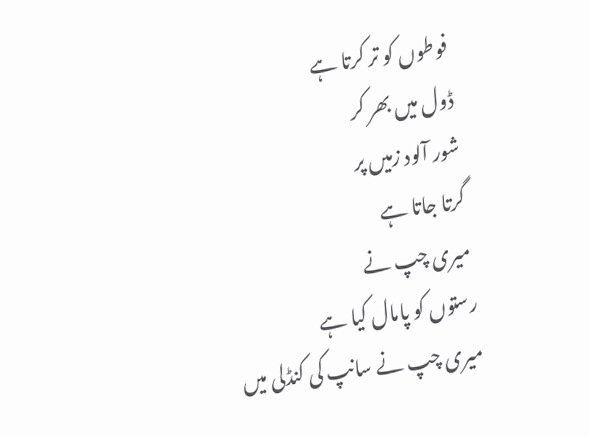فوطوں کو تر کرتا ہے
ڈول میں بھر کر
شور آلود زمیں پر
گرتا جاتا ہے
میری چپ نے
رستوں کو پامال کیا ہے
میری چپ نے سانپ کی کنڈلی میں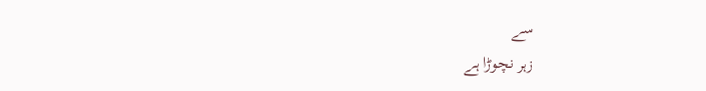سے
زہر نچوڑا ہے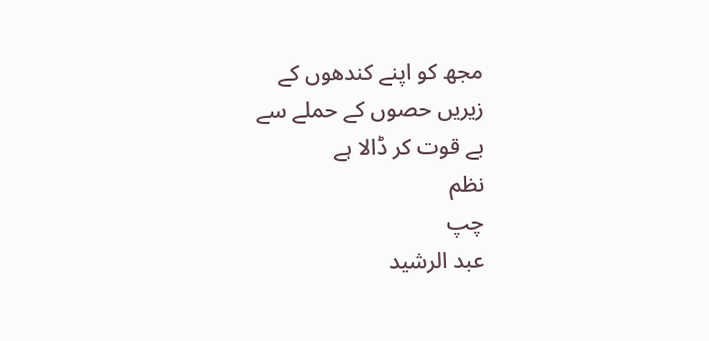مجھ کو اپنے کندھوں کے
زیریں حصوں کے حملے سے
بے قوت کر ڈالا ہے
نظم
چپ
عبد الرشید